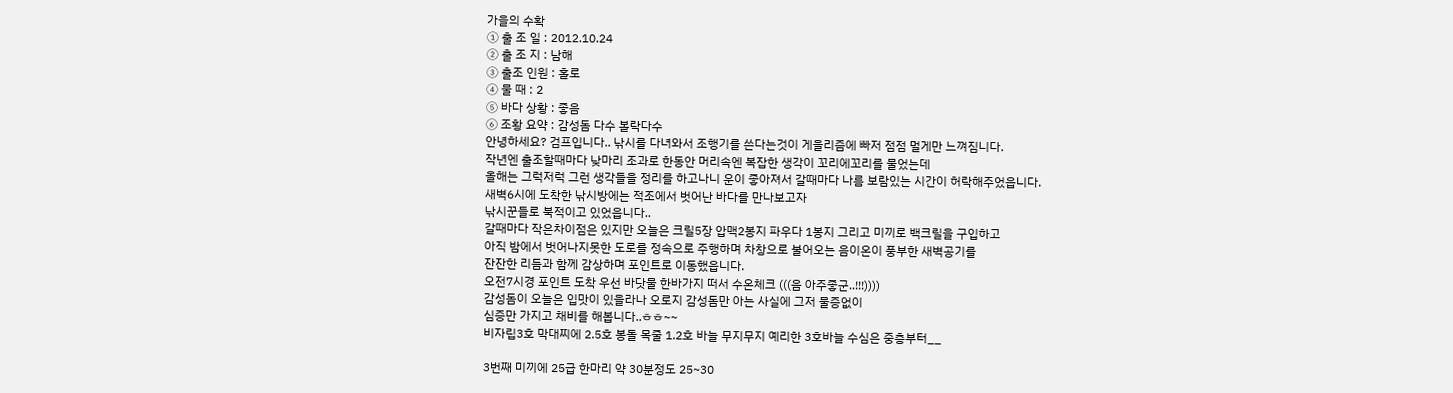가을의 수확
① 출 조 일 : 2012.10.24
② 출 조 지 : 남해
③ 출조 인원 : 홀로
④ 물 때 : 2
⑤ 바다 상황 : 좋음
⑥ 조황 요약 : 감성돔 다수 볼락다수
안녕하세요? 검프입니다.. 낚시를 다녀와서 조행기를 쓴다는것이 게을리즘에 빠저 점점 멀게만 느껴짐니다.
작년엔 출조할때마다 낮마리 조과로 한동안 머리속엔 복잡한 생각이 꼬리에꼬리를 물었는데
올해는 그럭저럭 그런 생각들을 정리를 하고나니 운이 좋아져서 갈때마다 나름 보람있는 시간이 허락해주었읍니다.
새벽6시에 도착한 낚시방에는 적조에서 벗어난 바다를 만나보고자
낚시꾼들로 북적이고 있었읍니다..
갈때마다 작은차이점은 있지만 오늘은 크릴5장 압맥2봉지 파우다 1봉지 그리고 미끼로 백크릴을 구입하고
아직 밤에서 벗어나지못한 도로를 정속으로 주행하며 차창으로 불어오는 음이온이 풍부한 새벽공기를
잔잔한 리듬과 함께 감상하며 포인트로 이동했읍니다.
오전7시경 포인트 도착 우선 바닷물 한바가지 떠서 수온체크 (((음 아주좋군..!!!))))
감성돔이 오늘은 입맛이 있을라나 오로지 감성돔만 아는 사실에 그저 물증없이
심증만 가지고 채비를 해봅니다..ㅎㅎ~~
비자립3호 막대찌에 2.5호 봉돌 목줄 1.2호 바늘 무지무지 예리한 3호바늘 수심은 중층부터__

3번째 미끼에 25급 한마리 약 30분정도 25~30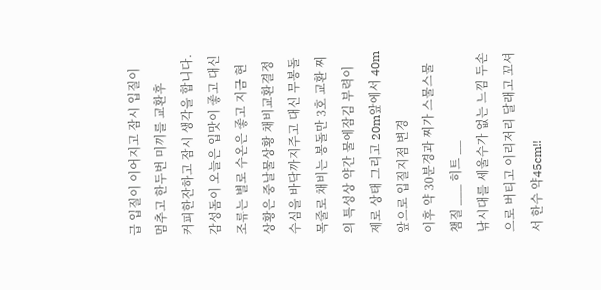급 입질이 이어지고 잠시 입질이 멈추고 한두번 미끼를 교환후
커피한잔하고 잠시 생각을 합니다.
감성돔이 오늘은 입맛이 좋고 대신 조류는 별로 수온은 좋고 지금 현상황은 중날물상황 채비교환결정
수심을 바닥까지주고 대신 무봉돌 목줄로 채비는 봉돌만 3호 교환 찌의 특성상 약간 물에잠김 부력이
제로 상태 그리고 20m앞에서 40m앞으로 입질지점 변경
이후 약 30분경과 찌가 스물스물 챔질 ___ 히트 __
낚시대를 세울수가 없는 느낌 두손으로 버티고 이리저리 달래고 꼬셔서 한수 약45cm!!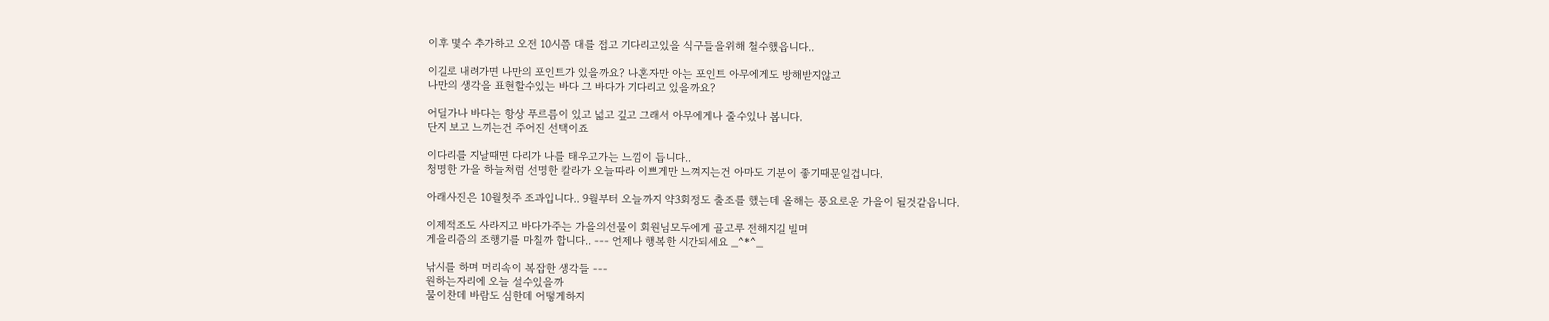이후 몇수 추가하고 오전 10시쯤 대를 접고 기다리고있을 식구들을위해 철수했읍니다..

이길로 내려가면 나만의 포인트가 있을까요? 나혼자만 아는 포인트 아무에게도 방해받지않고
나만의 생각을 표현할수있는 바다 그 바다가 기다리고 있을까요?

어딜가나 바다는 항상 푸르름이 있고 넓고 깊고 그래서 아무에게나 줄수있나 봅니다.
단지 보고 느끼는건 주어진 선택이죠

이다리를 지날때면 다리가 나를 태우고가는 느낌이 듭니다..
청명한 가을 하늘처럼 선명한 칼라가 오늘따라 이쁘게만 느껴지는건 아마도 기분이 좋기때문일겁니다.

아래사진은 10월첫주 조과입니다.. 9월부터 오늘까지 약3회정도 출조를 했는데 올해는 풍요로운 가을이 될것같읍니다.

이제적조도 사라지고 바다가주는 가을의선물이 회원님모두에게 골고루 전해지길 빌며
게을리즘의 조행기를 마칠까 합니다.. --- 언제나 행복한 시간되세요 _^*^_

낚시를 하며 머리속이 복잡한 생각들 ---
원하는자리에 오늘 설수있을까
물이찬데 바람도 심한데 어떻게하지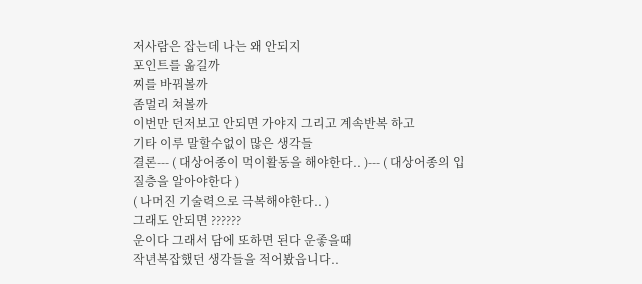저사람은 잡는데 나는 왜 안되지
포인트를 옮길까
찌를 바꿔볼까
좀멀리 쳐볼까
이번만 던저보고 안되면 가야지 그리고 계속반복 하고
기타 이루 말할수없이 많은 생각들
결론--- ( 대상어종이 먹이활동을 해야한다.. )--- ( 대상어종의 입질층을 알아야한다 )
( 나머진 기술력으로 극복해야한다.. )
그래도 안되면 ??????
운이다 그래서 담에 또하면 된다 운좋을때
작년복잡했던 생각들을 적어봤읍니다..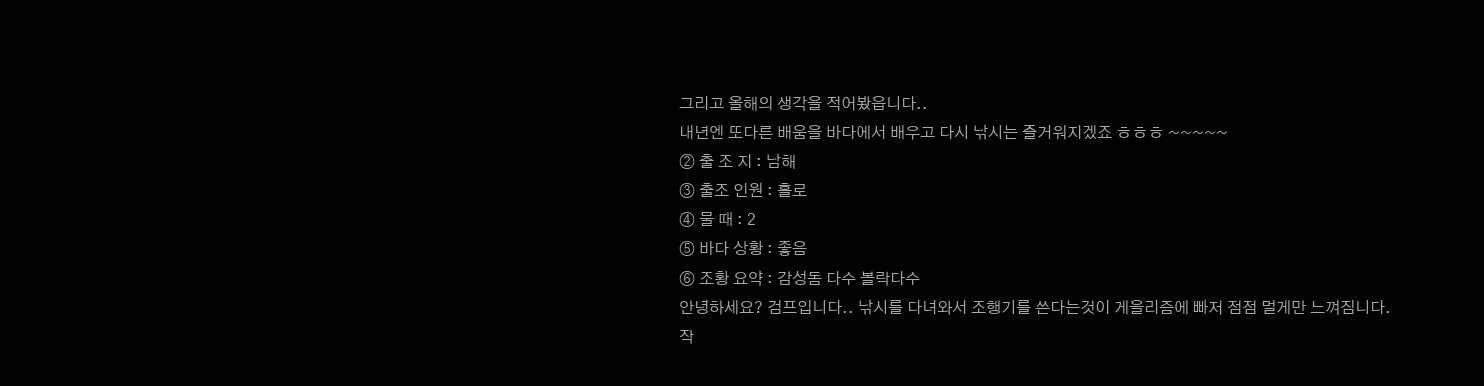그리고 올해의 생각을 적어봤읍니다..
내년엔 또다른 배움을 바다에서 배우고 다시 낚시는 즐거워지겠죠 ㅎㅎㅎ ~~~~~
② 출 조 지 : 남해
③ 출조 인원 : 홀로
④ 물 때 : 2
⑤ 바다 상황 : 좋음
⑥ 조황 요약 : 감성돔 다수 볼락다수
안녕하세요? 검프입니다.. 낚시를 다녀와서 조행기를 쓴다는것이 게을리즘에 빠저 점점 멀게만 느껴짐니다.
작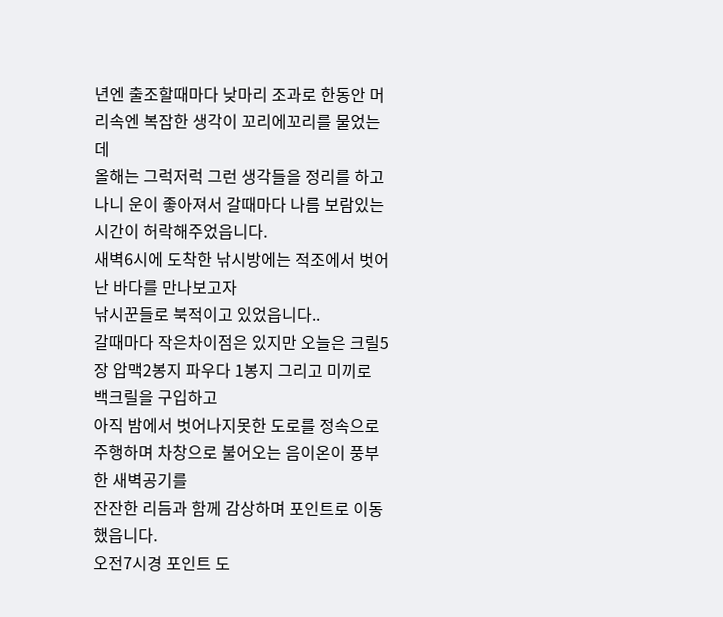년엔 출조할때마다 낮마리 조과로 한동안 머리속엔 복잡한 생각이 꼬리에꼬리를 물었는데
올해는 그럭저럭 그런 생각들을 정리를 하고나니 운이 좋아져서 갈때마다 나름 보람있는 시간이 허락해주었읍니다.
새벽6시에 도착한 낚시방에는 적조에서 벗어난 바다를 만나보고자
낚시꾼들로 북적이고 있었읍니다..
갈때마다 작은차이점은 있지만 오늘은 크릴5장 압맥2봉지 파우다 1봉지 그리고 미끼로 백크릴을 구입하고
아직 밤에서 벗어나지못한 도로를 정속으로 주행하며 차창으로 불어오는 음이온이 풍부한 새벽공기를
잔잔한 리듬과 함께 감상하며 포인트로 이동했읍니다.
오전7시경 포인트 도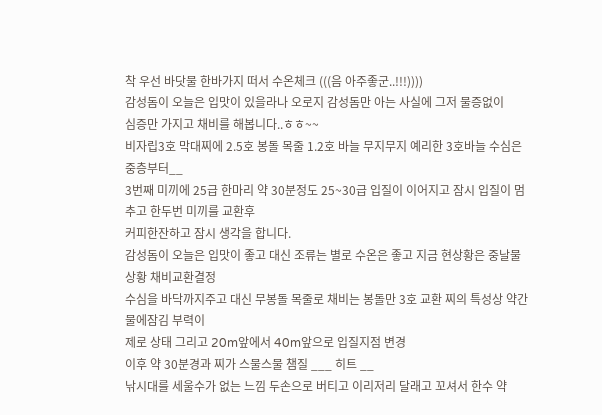착 우선 바닷물 한바가지 떠서 수온체크 (((음 아주좋군..!!!))))
감성돔이 오늘은 입맛이 있을라나 오로지 감성돔만 아는 사실에 그저 물증없이
심증만 가지고 채비를 해봅니다..ㅎㅎ~~
비자립3호 막대찌에 2.5호 봉돌 목줄 1.2호 바늘 무지무지 예리한 3호바늘 수심은 중층부터__
3번째 미끼에 25급 한마리 약 30분정도 25~30급 입질이 이어지고 잠시 입질이 멈추고 한두번 미끼를 교환후
커피한잔하고 잠시 생각을 합니다.
감성돔이 오늘은 입맛이 좋고 대신 조류는 별로 수온은 좋고 지금 현상황은 중날물상황 채비교환결정
수심을 바닥까지주고 대신 무봉돌 목줄로 채비는 봉돌만 3호 교환 찌의 특성상 약간 물에잠김 부력이
제로 상태 그리고 20m앞에서 40m앞으로 입질지점 변경
이후 약 30분경과 찌가 스물스물 챔질 ___ 히트 __
낚시대를 세울수가 없는 느낌 두손으로 버티고 이리저리 달래고 꼬셔서 한수 약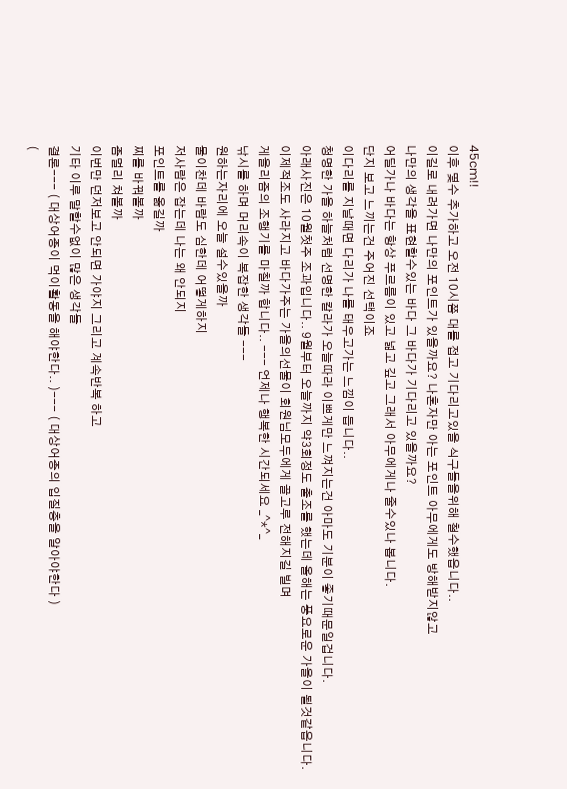45cm!!
이후 몇수 추가하고 오전 10시쯤 대를 접고 기다리고있을 식구들을위해 철수했읍니다..
이길로 내려가면 나만의 포인트가 있을까요? 나혼자만 아는 포인트 아무에게도 방해받지않고
나만의 생각을 표현할수있는 바다 그 바다가 기다리고 있을까요?
어딜가나 바다는 항상 푸르름이 있고 넓고 깊고 그래서 아무에게나 줄수있나 봅니다.
단지 보고 느끼는건 주어진 선택이죠
이다리를 지날때면 다리가 나를 태우고가는 느낌이 듭니다..
청명한 가을 하늘처럼 선명한 칼라가 오늘따라 이쁘게만 느껴지는건 아마도 기분이 좋기때문일겁니다.
아래사진은 10월첫주 조과입니다.. 9월부터 오늘까지 약3회정도 출조를 했는데 올해는 풍요로운 가을이 될것같읍니다.
이제적조도 사라지고 바다가주는 가을의선물이 회원님모두에게 골고루 전해지길 빌며
게을리즘의 조행기를 마칠까 합니다.. --- 언제나 행복한 시간되세요 _^*^_
낚시를 하며 머리속이 복잡한 생각들 ---
원하는자리에 오늘 설수있을까
물이찬데 바람도 심한데 어떻게하지
저사람은 잡는데 나는 왜 안되지
포인트를 옮길까
찌를 바꿔볼까
좀멀리 쳐볼까
이번만 던저보고 안되면 가야지 그리고 계속반복 하고
기타 이루 말할수없이 많은 생각들
결론--- ( 대상어종이 먹이활동을 해야한다.. )--- ( 대상어종의 입질층을 알아야한다 )
(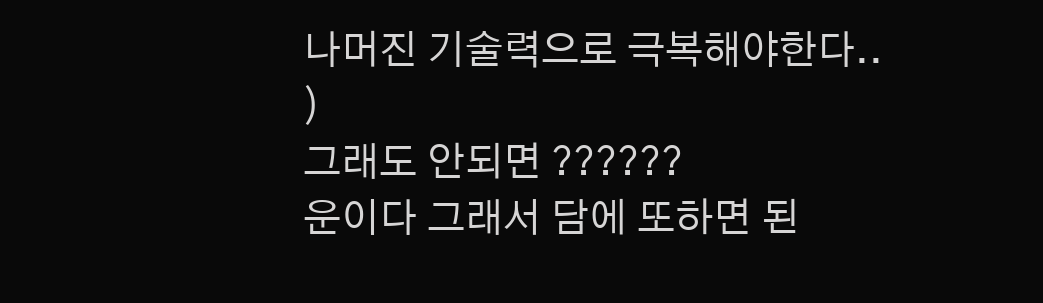나머진 기술력으로 극복해야한다.. )
그래도 안되면 ??????
운이다 그래서 담에 또하면 된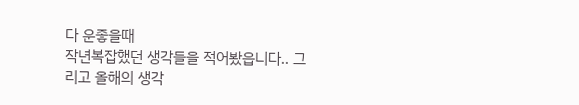다 운좋을때
작년복잡했던 생각들을 적어봤읍니다.. 그리고 올해의 생각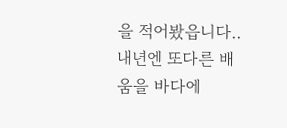을 적어봤읍니다..
내년엔 또다른 배움을 바다에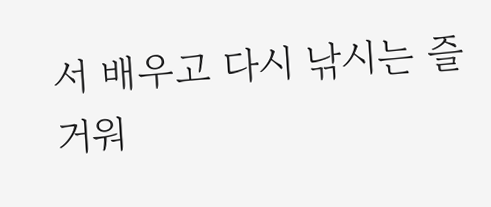서 배우고 다시 낚시는 즐거워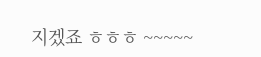지겠죠 ㅎㅎㅎ ~~~~~